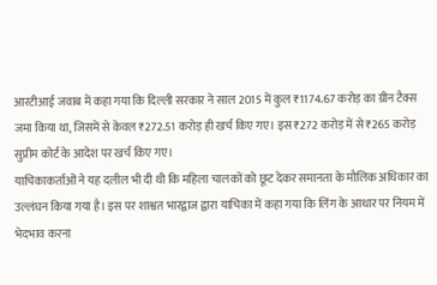आरटीआई जवाब में कहा गया कि दिल्ली सरकार ने साल 2015 में कुल ₹1174.67 करोड़ का ग्रीन टैक्स जमा किया था, जिसमें से केवल ₹272.51 करोड़ ही खर्च किए गए। इस ₹272 करोड़ में से ₹265 करोड़ सुप्रीम कोर्ट के आदेश पर खर्च किए गए।
याचिकाकर्ताओं ने यह दलील भी दी थी कि महिला चालकों को छूट देकर समानता के मौलिक अधिकार का उल्लंघन किया गया है। इस पर शाश्वत भारद्वाज द्वारा याचिका में कहा गया कि लिंग के आधार पर नियम में भेदभाव करना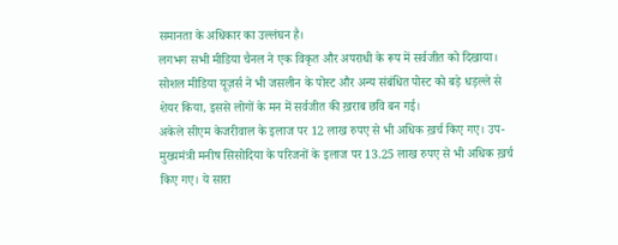समानता के अधिकार का उल्लंघन है।
लगभग सभी मीडिया चैनल ने एक विकृत और अपराधी के रूप में सर्वजीत को दिखाया। सोशल मीडिया यूज़र्स ने भी जसलीन के पोस्ट और अन्य संबंधित पोस्ट को बड़े धड़ल्ले से शेयर किया, इससे लोगों के मन में सर्वजीत की ख़राब छवि बन गई।
अकेले सीएम केजरीवाल के इलाज पर 12 लाख रुपए से भी अधिक ख़र्च किए गए। उप-मुख्यमंत्री मनीष सिसोदिया के परिजनों के इलाज पर 13.25 लाख रुपए से भी अधिक ख़र्च किए गए। ये सारा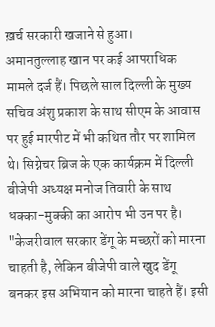ख़र्च सरकारी खजाने से हुआ।
अमानतुल्लाह खान पर कई आपराधिक मामले दर्ज हैं। पिछले साल दिल्ली के मुख्य सचिव अंशु प्रकाश के साथ सीएम के आवास पर हुई मारपीट में भी कथित तौर पर शामिल थे। सिग्नेचर ब्रिज के एक कार्यक्रम में दिल्ली बीजेपी अध्यक्ष मनोज तिवारी के साथ धक्का-मुक्की का आरोप भी उन पर है।
"केजरीवाल सरकार डेंगू के मच्छरों को मारना चाहती है, लेकिन बीजेपी वाले खुद डेंगू बनकर इस अभियान को मारना चाहते हैं। इसी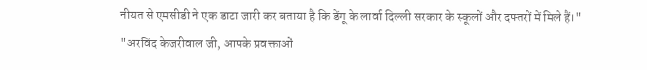नीयत से एमसीडी ने एक डाटा जारी कर बताया है कि डेंगू के लार्वा दिल्ली सरकार के स्कूलों और दफ्तरों में मिले हैं।"
"अरविंद केजरीवाल जी, आपके प्रवक्ताओं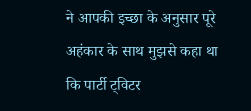ने आपकी इच्छा के अनुसार पूरे अहंकार के साथ मुझसे कहा था कि पार्टी ट्विटर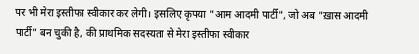पर भी मेरा इस्तीफा स्वीकार कर लेगी। इसलिए कृपया "आम आदमी पार्टी", जो अब "ख़ास आदमी पार्टी" बन चुकी है, की प्राथमिक सदस्यता से मेरा इस्तीफा स्वीकार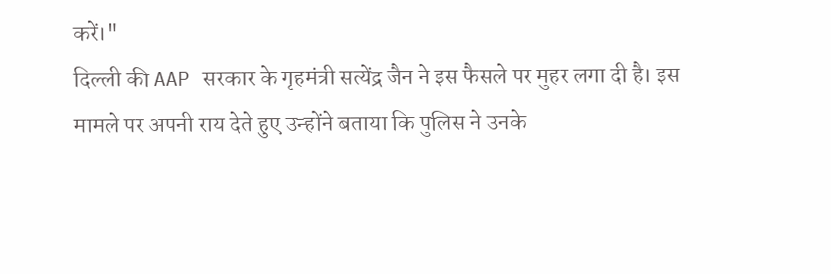करें।"
दिल्ली की AAP सरकार के गृहमंत्री सत्येंद्र जैन ने इस फैसले पर मुहर लगा दी है। इस मामले पर अपनी राय देते हुए उन्होंने बताया कि पुलिस ने उनके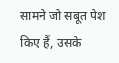सामने जो सबूत पेश किए हैं, उसके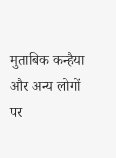मुताबिक कन्हैया और अन्य लोगों पर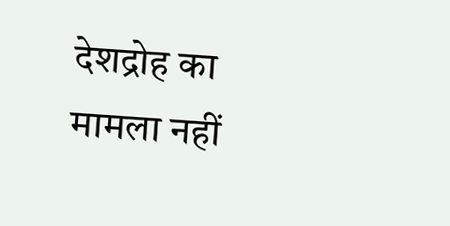देशद्रोह का मामला नहीं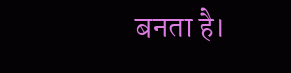बनता है।